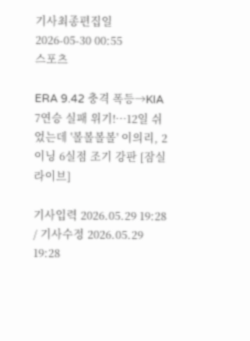기사최종편집일 2026-05-30 00:55
스포츠

ERA 9.42 충격 폭등→KIA 7연승 실패 위기!…12일 쉬었는데 '볼볼볼볼' 이의리, 2이닝 6실점 조기 강판 [잠실 라이브]

기사입력 2026.05.29 19:28 / 기사수정 2026.05.29 19:28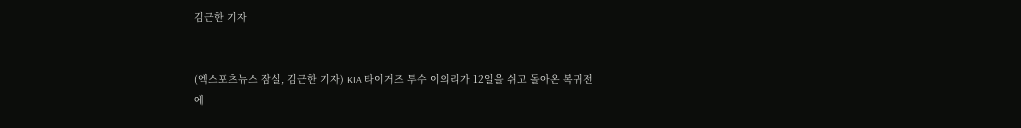김근한 기자


(엑스포츠뉴스 잠실, 김근한 기자) KIA 타이거즈 투수 이의리가 12일을 쉬고 돌아온 복귀전에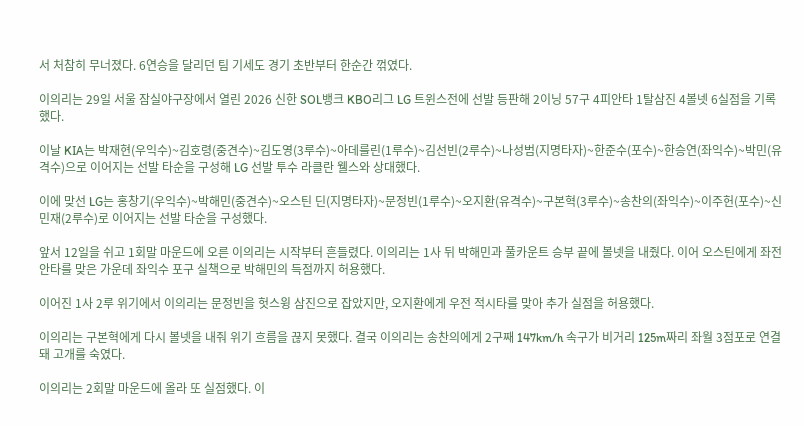서 처참히 무너졌다. 6연승을 달리던 팀 기세도 경기 초반부터 한순간 꺾였다.

이의리는 29일 서울 잠실야구장에서 열린 2026 신한 SOL뱅크 KBO리그 LG 트윈스전에 선발 등판해 2이닝 57구 4피안타 1탈삼진 4볼넷 6실점을 기록했다.

이날 KIA는 박재현(우익수)~김호령(중견수)~김도영(3루수)~아데를린(1루수)~김선빈(2루수)~나성범(지명타자)~한준수(포수)~한승연(좌익수)~박민(유격수)으로 이어지는 선발 타순을 구성해 LG 선발 투수 라클란 웰스와 상대했다.

이에 맞선 LG는 홍창기(우익수)~박해민(중견수)~오스틴 딘(지명타자)~문정빈(1루수)~오지환(유격수)~구본혁(3루수)~송찬의(좌익수)~이주헌(포수)~신민재(2루수)로 이어지는 선발 타순을 구성했다.

앞서 12일을 쉬고 1회말 마운드에 오른 이의리는 시작부터 흔들렸다. 이의리는 1사 뒤 박해민과 풀카운트 승부 끝에 볼넷을 내줬다. 이어 오스틴에게 좌전 안타를 맞은 가운데 좌익수 포구 실책으로 박해민의 득점까지 허용했다.

이어진 1사 2루 위기에서 이의리는 문정빈을 헛스윙 삼진으로 잡았지만, 오지환에게 우전 적시타를 맞아 추가 실점을 허용했다.

이의리는 구본혁에게 다시 볼넷을 내줘 위기 흐름을 끊지 못했다. 결국 이의리는 송찬의에게 2구째 147km/h 속구가 비거리 125m짜리 좌월 3점포로 연결돼 고개를 숙였다.

이의리는 2회말 마운드에 올라 또 실점했다. 이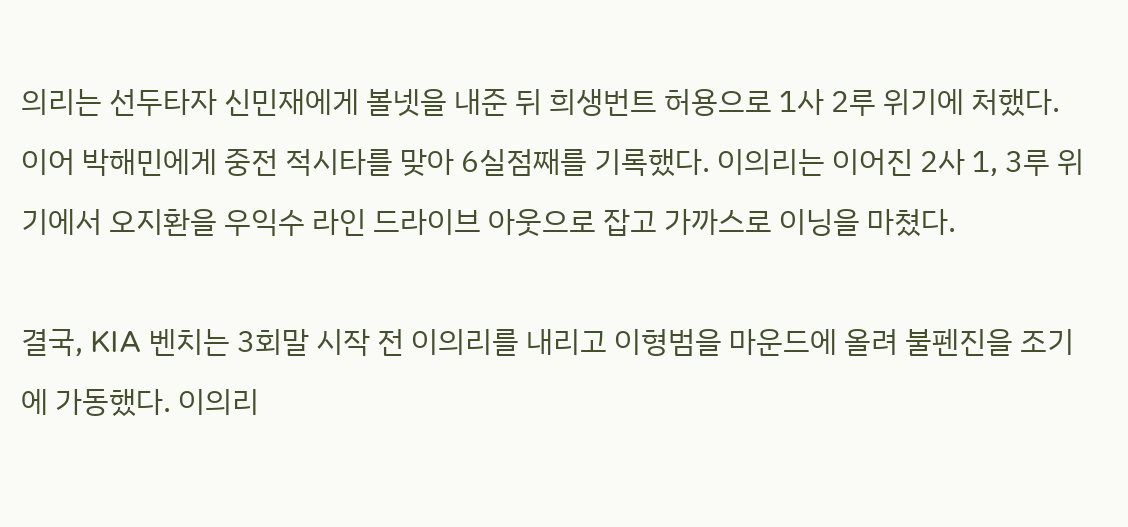의리는 선두타자 신민재에게 볼넷을 내준 뒤 희생번트 허용으로 1사 2루 위기에 처했다. 이어 박해민에게 중전 적시타를 맞아 6실점째를 기록했다. 이의리는 이어진 2사 1, 3루 위기에서 오지환을 우익수 라인 드라이브 아웃으로 잡고 가까스로 이닝을 마쳤다.

결국, KIA 벤치는 3회말 시작 전 이의리를 내리고 이형범을 마운드에 올려 불펜진을 조기에 가동했다. 이의리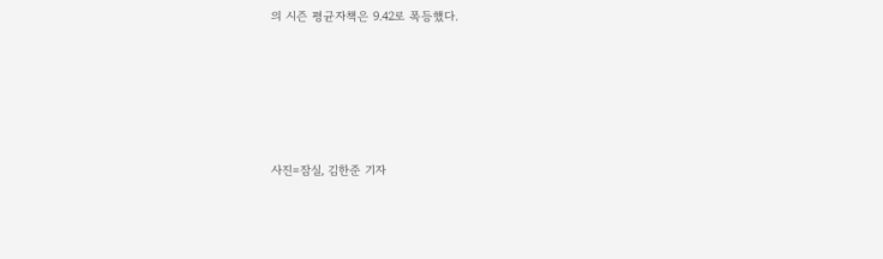의 시즌 평균자책은 9.42로 폭등했다.





사진=잠실, 김한준 기자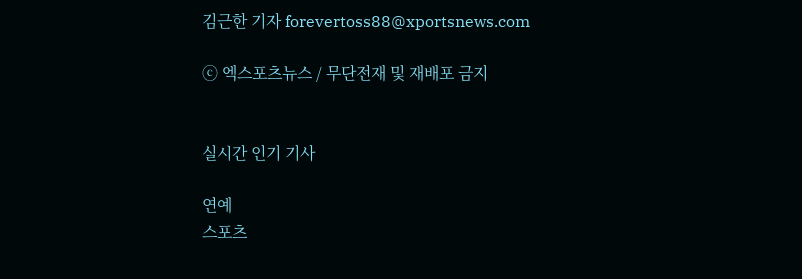김근한 기자 forevertoss88@xportsnews.com

ⓒ 엑스포츠뉴스 / 무단전재 및 재배포 금지


실시간 인기 기사

연예
스포츠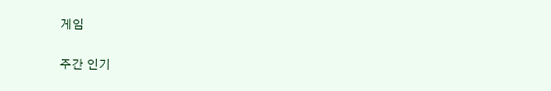게임

주간 인기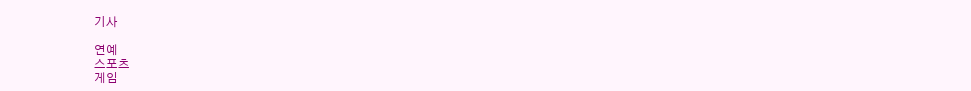기사

연예
스포츠
게임